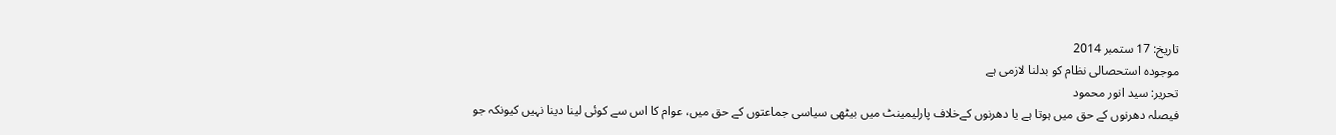تاریخ: 17 ستمبر 2014
موجودہ استحصالی نظام کو بدلنا لازمی ہے
تحریر: سید انور محمود
فیصلہ دھرنوں کے حق میں ہوتا ہے یا دھرنوں کےخلاف پارلیمینٹ میں بیٹھی سیاسی جماعتوں کے حق میں، عوام کا اس سے کوئی لینا دینا نہیں کیونکہ جو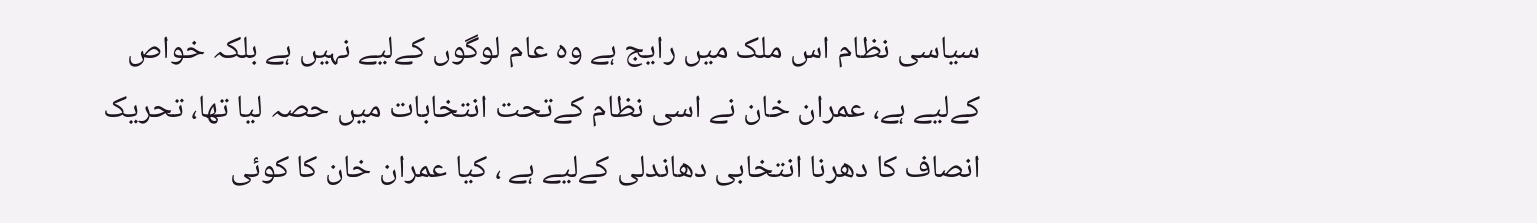سیاسی نظام اس ملک میں رایج ہے وہ عام لوگوں کےلیے نہیں ہے بلکہ خواص کےلیے ہے، عمران خان نے اسی نظام کےتحت انتخابات میں حصہ لیا تھا، تحریک انصاف کا دھرنا انتخابی دھاندلی کےلیے ہے ، کیا عمران خان کا کوئی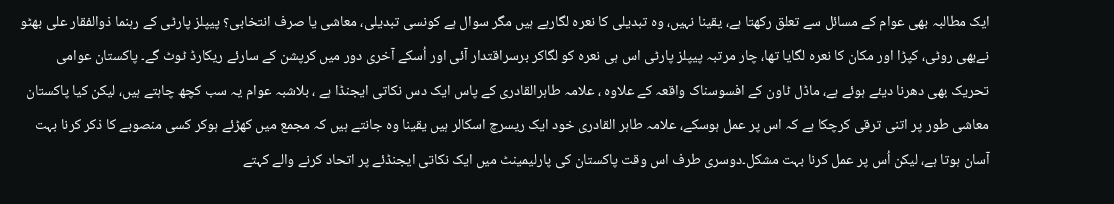ایک مطالبہ بھی عوام کے مسائل سے تعلق رکھتا ہے، یقینا نہیں، وہ تبدیلی کا نعرہ لگارہے ہیں مگر سوال ہے کونسی تبدیلی، معاشی یا صرف انتخابی؟ پیپلز پارٹی کے رہنما ذوالفقار علی بھٹو نےبھی روٹی، کپڑا اور مکان کا نعرہ لگایا تھا، چار مرتبہ پیپلز پارٹی اس ہی نعرہ کو لگاکر برسراقتدار آئی اور اُسکے آخری دور میں کرپشن کے سارئے ریکارڈ ٹوٹ گے۔ پاکستان عوامی تحریک بھی دھرنا دیئے ہوئے ہے، ماڈل ٹاون کے افسوسناک واقعہ کے علاوہ ، علامہ طاہرالقادری کے پاس ایک دس نکاتی ایجنڈا ہے ، بلاشبہ عوام یہ سب کچھ چاہتے ہیں، لیکن کیا پاکستان معاشی طور پر اتنی ترقی کرچکا ہے کہ اس پر عمل ہوسکے، علامہ طاہر القادری خود ایک ریسرچ اسکالر ہیں یقینا وہ جانتے ہیں کہ مجمع میں کھڑئے ہوکر کسی منصوبے کا ذکر کرنا بہت آسان ہوتا ہے، لیکن اُس پر عمل کرنا بہت مشکل۔دوسری طرف اس وقت پاکستان کی پارلیمینٹ میں ایک نکاتی ایجنڈئے پر اتحاد کرنے والے کہتے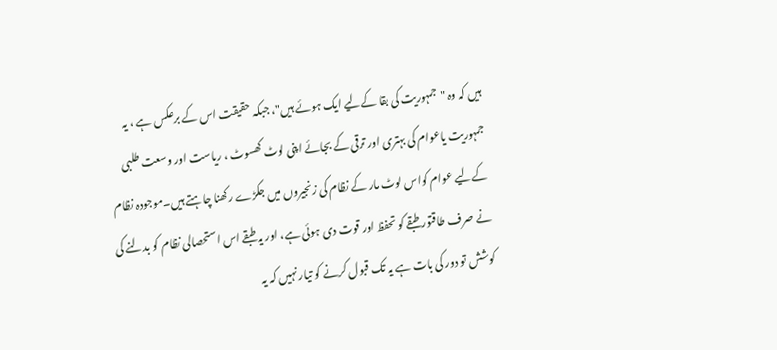ہیں کہ وہ "جمہوریت کی بقا کےلیے ایک ہوئے ہیں"، جبکہ حقیقت اس کے برعکس ہے ، یہ جمہوریت یاعوام کی بہتری اور ترقی کے بجائے اپنی لوٹ کھسوٹ ، ریاست اور وسعت طلبی کےلیے عوام کواس لوٹ مار کے نظام کی زنجیروں میں جکڑے رکھنا چاہتے ہیں۔موجودہ نظام نے صرف طاقتور طبقے کو تحفظ اور قوت دی ہوئی ہے، اور یہ طبقے اس استحصالی نظام کو بدلنے کی کوشش تو دور کی بات ہے یہ تک قبول کرنے کو تیار نہیں کہ یہ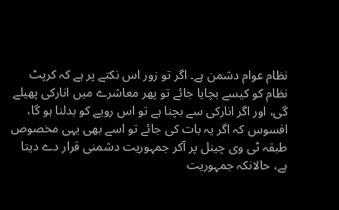نظام عوام دشمن ہے۔ اگر تو زور اس نکتے پر ہے کہ کرپٹ نظام کو کیسے بچایا جائے تو پھر معاشرے میں انارکی پھیلے گی، اور اگر انارکی سے بچنا ہے تو اس رویے کو بدلنا ہو گا، افسوس کہ اگر یہ بات کی جائے تو اسے بھی یہی مخصوص طبقہ ٹی وی چینل پر آکر جمہوریت دشمنی قرار دے دیتا ہے، حالانکہ جمہوریت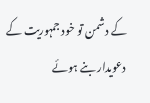کے دشمن تو خود جمہوریت کے دعویدار بنے ہوئے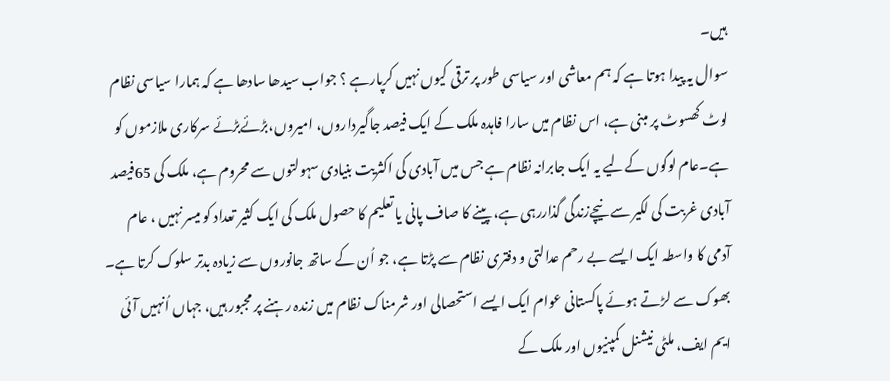ہیں۔
سوال یہ پیدا ہوتا ہے کہ ہم معاشی اور سیاسی طور پر ترقی کیوں نہیں کرپارہے ؟ جواب سیدھا سادھا ہے کہ ہمارا سیاسی نظام لوٹ کھسوٹ پر مبنی ہے، اس نظام میں سارا فاہدہ ملک کے ایک فیصد جاگیرداروں، امیروں،بڑئےبڑئے سرکاری ملازموں کو ہے۔عام لوگوں کےلیے یہ ایک جابرانہ نظام ہے جس میں آبادی کی اکثریت بنیادی سہولتوں سے محروم ہے، ملک کی 65فیصد آبادی غربت کی لکیر سے نیچےزندگی گذاررہی ہے، پینے کا صاف پانی یا تعلیم کا حصول ملک کی ایک کثیر تعداد کو میسر نہیں ، عام آدمی کا واسطہ ایک ایسے بے رحم عدالتی و دفتری نظام سے پڑتا ہے، جو اُن کے ساتھ جانوروں سے زیادہ بدتر سلوک کرتا ہے۔ بھوک سے لڑتے ہوئے پاکستانی عوام ایک ایسے استحصالی اور شرمناک نظام میں زندہ رہنے پر مجبور ہیں، جہاں اُنہیں آئی ایم ایف، ملٹی نیشنل کمپنیوں اور ملک کے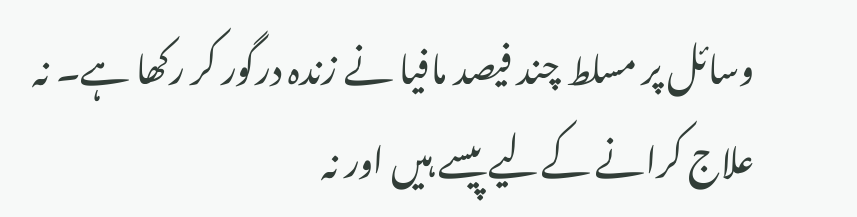وسائل پر مسلط چند فیصد مافیا نے زندہ درگور کر رکھا ہے۔ نہ علاج کرانے کےلیے پیسے ہیں اور نہ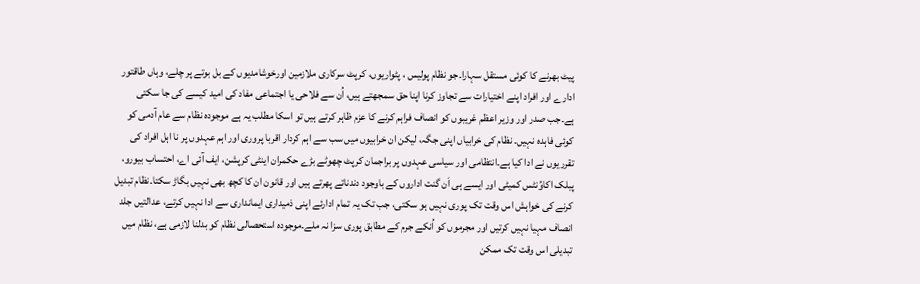پیٹ بھرنے کا کوئی مستقل سہارا۔جو نظام پولیس ، پٹواریوں، کرپٹ سرکاری ملازمین اورخوشامدیوں کے بل بوتے پر چلے، وہاں طاقتور ادارے اور افراد اپنے اختیارات سے تجاوز کرنا اپنا حق سمجھتے ہیں، اُن سے فلاحی یا اجتماعی مفاد کی امید کیسے کی جا سکتی ہے۔جب صدر اور وزیر اعظم غریبوں کو انصاف فراہم کرنے کا عزم ظاہر کرتے ہیں تو اسکا مطلب یہ ہے موجودہ نظام سے عام آدمی کو کوئی فاہدہ نہیں۔ نظام کی خرابیاں اپنی جگہ، لیکن ان خرابیوں میں سب سے اہم کردار اقربا پروری اور اہم عہدوں پر نا اہل افراد کی تقرریوں نے ادا کیا ہے۔انتظامی اور سیاسی عہدوں پر براجمان کرپٹ چھوٹے بڑے حکمران اینٹی کرپشن، ایف آئی اے، احتساب بیورو، پبلک اکاوُنٹس کمیٹی اور ایسے ہی اَن گنت اداروں کے باوجود دندناتے پھرتے ہیں اور قانون ان کا کچھ بھی نہیں بگاڑ سکتا۔نظام تبدیل کرنے کی خواہش اس وقت تک پوری نہیں ہو سکتی، جب تک یہ تمام ادارئے اپنی ذمیداری ایمانداری سے ادا نہیں کرتے، عدالتیں جلد انصاف مہیا نہیں کرتیں اور مجرموں کو اُنکے جرم کے مطابق پوری سزا نہ ملے۔موجودہ استحصالی نظام کو بدلنا لازمی ہے، نظام میں تبدیلی اس وقت تک ممکن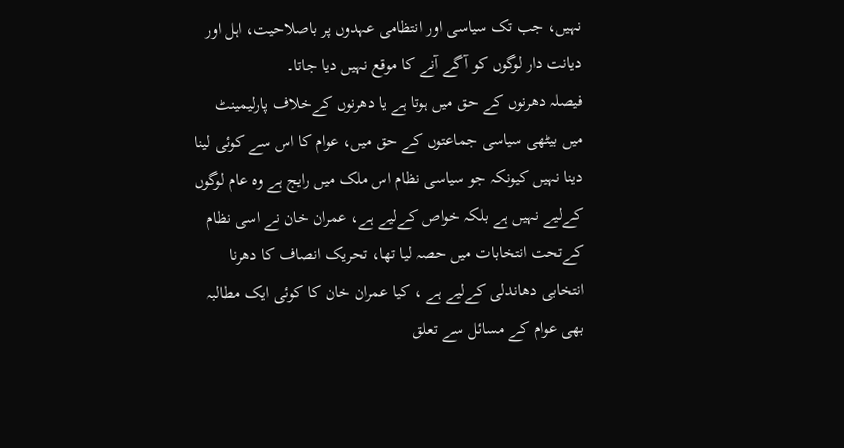نہیں، جب تک سیاسی اور انتظامی عہدوں پر باصلاحیت، اہل اور دیانت دار لوگوں کو آگے آنے کا موقع نہیں دیا جاتا۔
فیصلہ دھرنوں کے حق میں ہوتا ہے یا دھرنوں کےخلاف پارلیمینٹ میں بیٹھی سیاسی جماعتوں کے حق میں، عوام کا اس سے کوئی لینا دینا نہیں کیونکہ جو سیاسی نظام اس ملک میں رایج ہے وہ عام لوگوں کےلیے نہیں ہے بلکہ خواص کےلیے ہے، عمران خان نے اسی نظام کےتحت انتخابات میں حصہ لیا تھا، تحریک انصاف کا دھرنا انتخابی دھاندلی کےلیے ہے ، کیا عمران خان کا کوئی ایک مطالبہ بھی عوام کے مسائل سے تعلق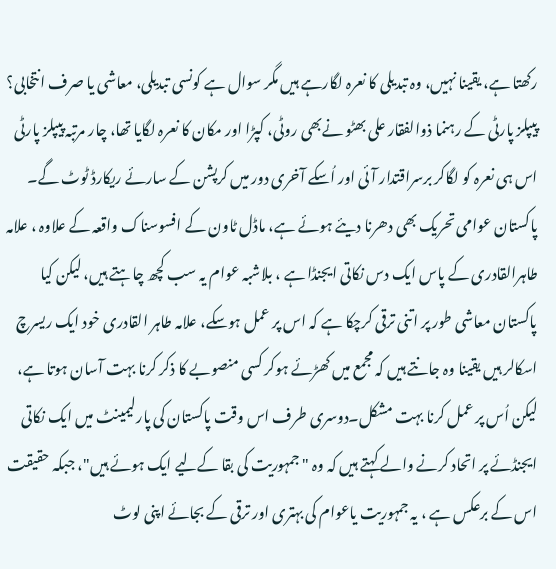رکھتا ہے، یقینا نہیں، وہ تبدیلی کا نعرہ لگارہے ہیں مگر سوال ہے کونسی تبدیلی، معاشی یا صرف انتخابی؟ پیپلز پارٹی کے رہنما ذوالفقار علی بھٹو نےبھی روٹی، کپڑا اور مکان کا نعرہ لگایا تھا، چار مرتبہ پیپلز پارٹی اس ہی نعرہ کو لگاکر برسراقتدار آئی اور اُسکے آخری دور میں کرپشن کے سارئے ریکارڈ ٹوٹ گے۔ پاکستان عوامی تحریک بھی دھرنا دیئے ہوئے ہے، ماڈل ٹاون کے افسوسناک واقعہ کے علاوہ ، علامہ طاہرالقادری کے پاس ایک دس نکاتی ایجنڈا ہے ، بلاشبہ عوام یہ سب کچھ چاہتے ہیں، لیکن کیا پاکستان معاشی طور پر اتنی ترقی کرچکا ہے کہ اس پر عمل ہوسکے، علامہ طاہر القادری خود ایک ریسرچ اسکالر ہیں یقینا وہ جانتے ہیں کہ مجمع میں کھڑئے ہوکر کسی منصوبے کا ذکر کرنا بہت آسان ہوتا ہے، لیکن اُس پر عمل کرنا بہت مشکل۔دوسری طرف اس وقت پاکستان کی پارلیمینٹ میں ایک نکاتی ایجنڈئے پر اتحاد کرنے والے کہتے ہیں کہ وہ "جمہوریت کی بقا کےلیے ایک ہوئے ہیں"، جبکہ حقیقت اس کے برعکس ہے ، یہ جمہوریت یاعوام کی بہتری اور ترقی کے بجائے اپنی لوٹ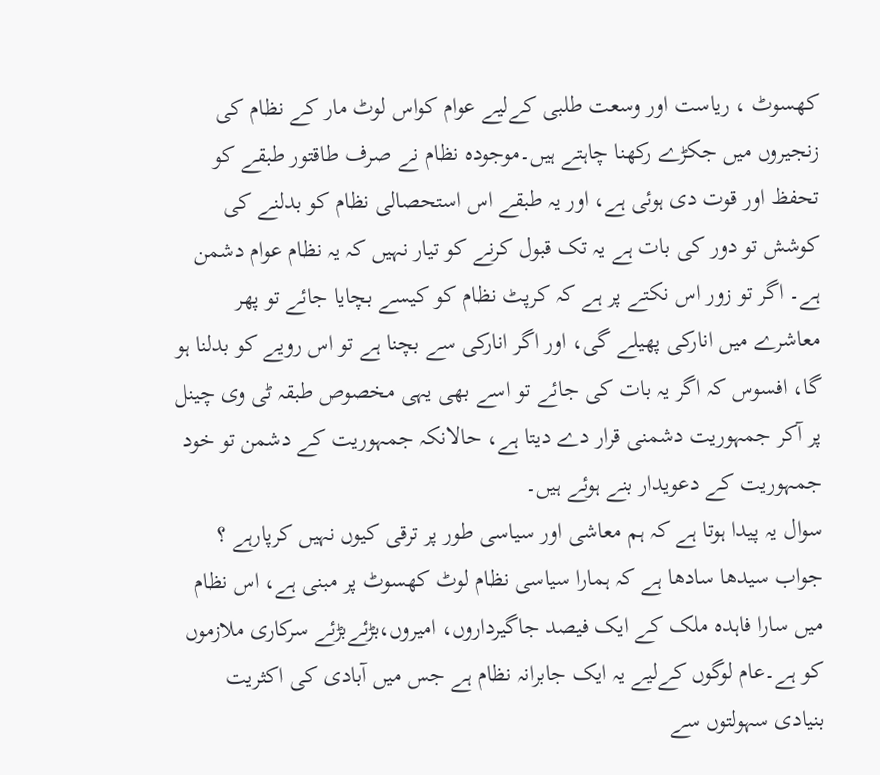کھسوٹ ، ریاست اور وسعت طلبی کےلیے عوام کواس لوٹ مار کے نظام کی زنجیروں میں جکڑے رکھنا چاہتے ہیں۔موجودہ نظام نے صرف طاقتور طبقے کو تحفظ اور قوت دی ہوئی ہے، اور یہ طبقے اس استحصالی نظام کو بدلنے کی کوشش تو دور کی بات ہے یہ تک قبول کرنے کو تیار نہیں کہ یہ نظام عوام دشمن ہے۔ اگر تو زور اس نکتے پر ہے کہ کرپٹ نظام کو کیسے بچایا جائے تو پھر معاشرے میں انارکی پھیلے گی، اور اگر انارکی سے بچنا ہے تو اس رویے کو بدلنا ہو گا، افسوس کہ اگر یہ بات کی جائے تو اسے بھی یہی مخصوص طبقہ ٹی وی چینل پر آکر جمہوریت دشمنی قرار دے دیتا ہے، حالانکہ جمہوریت کے دشمن تو خود جمہوریت کے دعویدار بنے ہوئے ہیں۔
سوال یہ پیدا ہوتا ہے کہ ہم معاشی اور سیاسی طور پر ترقی کیوں نہیں کرپارہے ؟ جواب سیدھا سادھا ہے کہ ہمارا سیاسی نظام لوٹ کھسوٹ پر مبنی ہے، اس نظام میں سارا فاہدہ ملک کے ایک فیصد جاگیرداروں، امیروں،بڑئےبڑئے سرکاری ملازموں کو ہے۔عام لوگوں کےلیے یہ ایک جابرانہ نظام ہے جس میں آبادی کی اکثریت بنیادی سہولتوں سے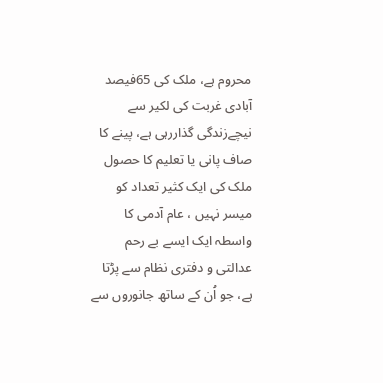محروم ہے، ملک کی 65فیصد آبادی غربت کی لکیر سے نیچےزندگی گذاررہی ہے، پینے کا صاف پانی یا تعلیم کا حصول ملک کی ایک کثیر تعداد کو میسر نہیں ، عام آدمی کا واسطہ ایک ایسے بے رحم عدالتی و دفتری نظام سے پڑتا ہے، جو اُن کے ساتھ جانوروں سے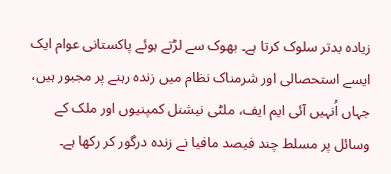زیادہ بدتر سلوک کرتا ہے۔ بھوک سے لڑتے ہوئے پاکستانی عوام ایک ایسے استحصالی اور شرمناک نظام میں زندہ رہنے پر مجبور ہیں، جہاں اُنہیں آئی ایم ایف، ملٹی نیشنل کمپنیوں اور ملک کے وسائل پر مسلط چند فیصد مافیا نے زندہ درگور کر رکھا ہے۔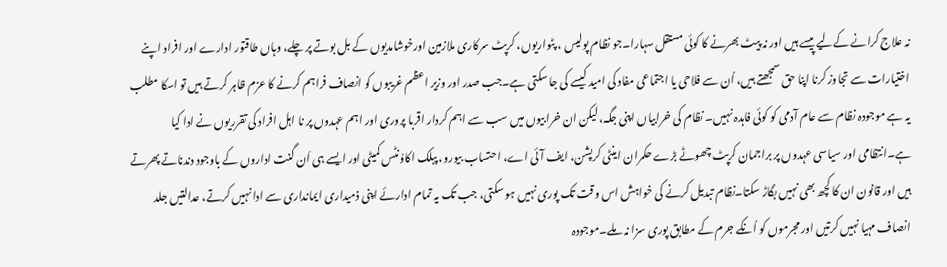نہ علاج کرانے کےلیے پیسے ہیں اور نہ پیٹ بھرنے کا کوئی مستقل سہارا۔جو نظام پولیس ، پٹواریوں، کرپٹ سرکاری ملازمین اورخوشامدیوں کے بل بوتے پر چلے، وہاں طاقتور ادارے اور افراد اپنے اختیارات سے تجاوز کرنا اپنا حق سمجھتے ہیں، اُن سے فلاحی یا اجتماعی مفاد کی امید کیسے کی جا سکتی ہے۔جب صدر اور وزیر اعظم غریبوں کو انصاف فراہم کرنے کا عزم ظاہر کرتے ہیں تو اسکا مطلب یہ ہے موجودہ نظام سے عام آدمی کو کوئی فاہدہ نہیں۔ نظام کی خرابیاں اپنی جگہ، لیکن ان خرابیوں میں سب سے اہم کردار اقربا پروری اور اہم عہدوں پر نا اہل افراد کی تقرریوں نے ادا کیا ہے۔انتظامی اور سیاسی عہدوں پر براجمان کرپٹ چھوٹے بڑے حکمران اینٹی کرپشن، ایف آئی اے، احتساب بیورو، پبلک اکاوُنٹس کمیٹی اور ایسے ہی اَن گنت اداروں کے باوجود دندناتے پھرتے ہیں اور قانون ان کا کچھ بھی نہیں بگاڑ سکتا۔نظام تبدیل کرنے کی خواہش اس وقت تک پوری نہیں ہو سکتی، جب تک یہ تمام ادارئے اپنی ذمیداری ایمانداری سے ادا نہیں کرتے، عدالتیں جلد انصاف مہیا نہیں کرتیں اور مجرموں کو اُنکے جرم کے مطابق پوری سزا نہ ملے۔موجودہ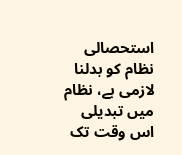استحصالی نظام کو بدلنا لازمی ہے، نظام میں تبدیلی اس وقت تک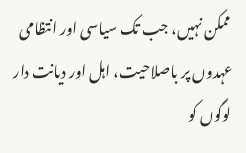ممکن نہیں، جب تک سیاسی اور انتظامی عہدوں پر باصلاحیت، اہل اور دیانت دار لوگوں کو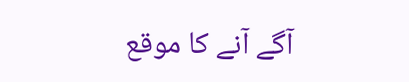آگے آنے کا موقع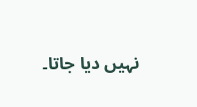نہیں دیا جاتا۔